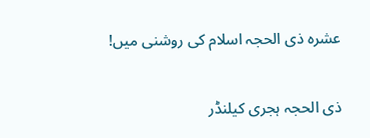عشرہ ذی الحجہ اسلام کی روشنی میں!


ذی الحجہ ہجری کیلنڈر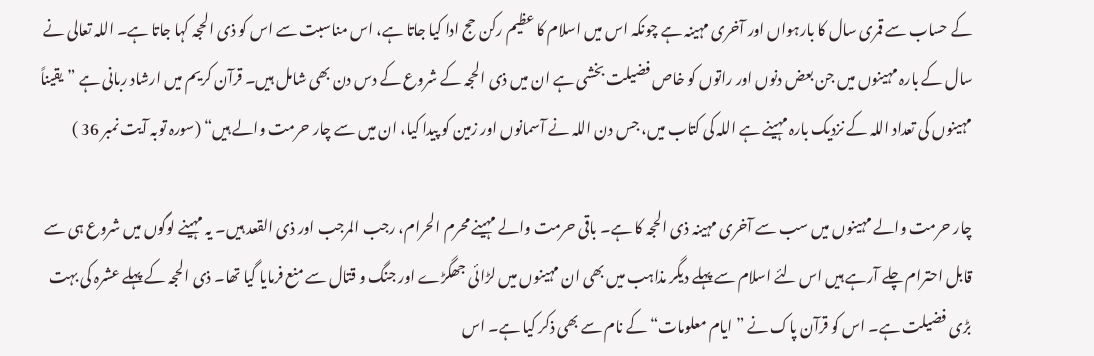کے حساب سے قمری سال کا بارہواں اور آخری مہینہ ہے چونکہ اس میں اسلام کا عظیم رکن حج ادا کیا جاتا ہے، اس مناسبت سے اس کو ذی الحجہ کہا جاتا ہے۔ اللہ تعالی نے سال کے بارہ مہینوں میں جن بعض دنوں اور راتوں کو خاص فضیلت بخشی ہے ان میں ذی الحجہ کے شروع کے دس دن بھی شامل ہیں۔ قرآن کریم میں ارشاد ربانی ہے ”یقیناً مہینوں کی تعداد اللہ کے نزدیک بارہ مہینے ہے اللہ کی کتاب میں، جس دن اللہ نے آسمانوں اور زمین کو پیدا کیا، ان میں سے چار حرمت والے ہیں“ (سورہ توبہ آیت نمبر 36 )

چار حرمت والے مہینوں میں سب سے آخری مہینہ ذی الحجہ کا ہے۔ باقی حرمت والے مہینے محرم الحرام، رجب المرجب اور ذی القعد ہیں۔ یہ مہینے لوگوں میں شروع ہی سے قابل احترام چلے آرہے ہیں اس لئے اسلام سے پہلے دیگر مذاہب میں بھی ان مہینوں میں لڑائی جھگڑے اور جنگ و قتال سے منع فرمایا گیا تھا۔ ذی الحجہ کے پہلے عشرہ کی بہت بڑی فضیلت ہے۔ اس کو قرآن پاک نے ”ایام معلومات“ کے نام سے بھی ذکر کیا ہے۔ اس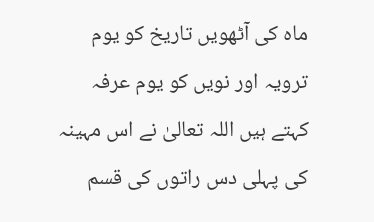ماہ کی آٹھویں تاریخ کو یوم ترویہ اور نویں کو یوم عرفہ کہتے ہیں اللہ تعالیٰ نے اس مہینہ کی پہلی دس راتوں کی قسم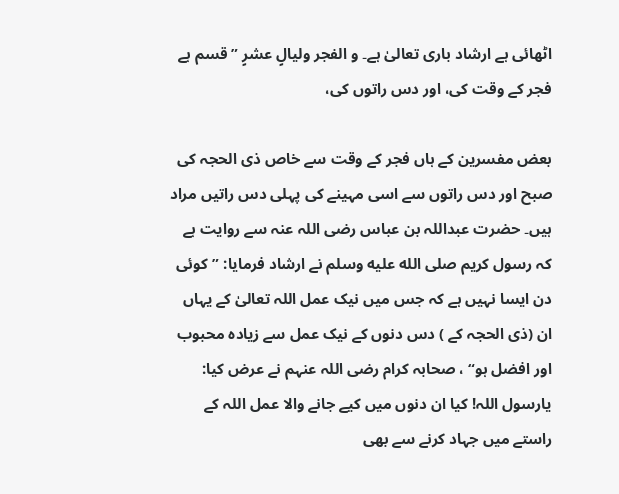اٹھائی ہے ارشاد باری تعالیٰ ہے۔ و الفجر ولیالٍ عشرٍ ”قسم ہے فجر کے وقت کی، اور دس راتوں کی،

بعض مفسرین کے ہاں فجر کے وقت سے خاص ذی الحجہ کی صبح اور دس راتوں سے اسی مہینے کی پہلی دس راتیں مراد ہیں۔ حضرت عبداللہ بن عباس رضی اللہ عنہ سے روایت ہے کہ رسول کریم صلى الله عليه وسلم نے ارشاد فرمایا: ”کوئی دن ایسا نہیں ہے کہ جس میں نیک عمل اللہ تعالیٰ کے یہاں ان (ذی الحجہ کے ) دس دنوں کے نیک عمل سے زیادہ محبوب اور افضل ہو“ ، صحابہ کرام رضی اللہ عنہم نے عرض کیا: یارسول اللہ! کیا ان دنوں میں کیے جانے والا عمل اللہ کے راستے میں جہاد کرنے سے بھی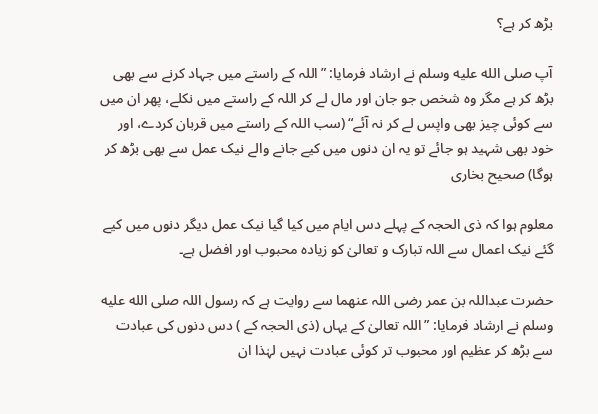بڑھ کر ہے؟

آپ صلى الله عليه وسلم نے ارشاد فرمایا: ”اللہ کے راستے میں جہاد کرنے سے بھی بڑھ کر ہے مگر وہ شخص جو جان اور مال لے کر اللہ کے راستے میں نکلے، پھر ان میں سے کوئی چیز بھی واپس لے کر نہ آئے“ (سب اللہ کے راستے میں قربان کردے، اور خود بھی شہید ہو جائے تو یہ ان دنوں میں کیے جانے والے نیک عمل سے بھی بڑھ کر ہوگا) صحیح بخاری

معلوم ہوا کہ ذی الحجہ کے پہلے دس ایام میں کیا گیا نیک عمل دیگر دنوں میں کیے گئے نیک اعمال سے اللہ تبارک و تعالیٰ کو زیادہ محبوب اور افضل ہے۔

حضرت عبداللہ بن عمر رضی اللہ عنھما سے روایت ہے کہ رسول اللہ صلى الله عليه وسلم نے ارشاد فرمایا: ”اللہ تعالیٰ کے یہاں (ذی الحجہ کے ) دس دنوں کی عبادت سے بڑھ کر عظیم اور محبوب تر کوئی عبادت نہیں لہٰذا ان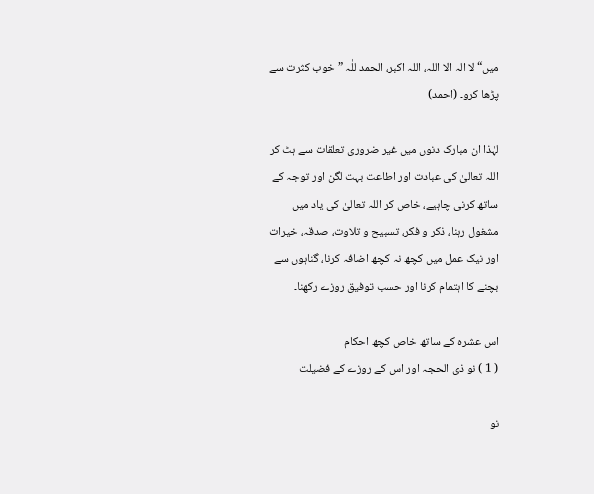میں“ لا الہ الا اللہ، اللہ اکبر، الحمد للٰہ ”خوب کثرت سے پڑھا کرو۔ (احمد)

لہٰذا ان مبارک دنوں میں غیر ضروری تعلقات سے ہٹ کر اللہ تعالیٰ کی عبادت اور اطاعت بہت لگن اور توجہ کے ساتھ کرنی چاہیے، خاص کر اللہ تعالیٰ کی یاد میں مشغول رہنا، ذکر و فکر، تسبیح و تلاوت، صدقہ، خیرات اور نیک عمل میں کچھ نہ کچھ اضافہ کرنا، گناہوں سے بچنے کا اہتمام کرنا اور حسب توفیق روزے رکھنا۔

اس عشرہ کے ساتھ خاص کچھ احکام
( 1 ) نو ذی الحجہ اور اس کے روزے کے فضیلت

نو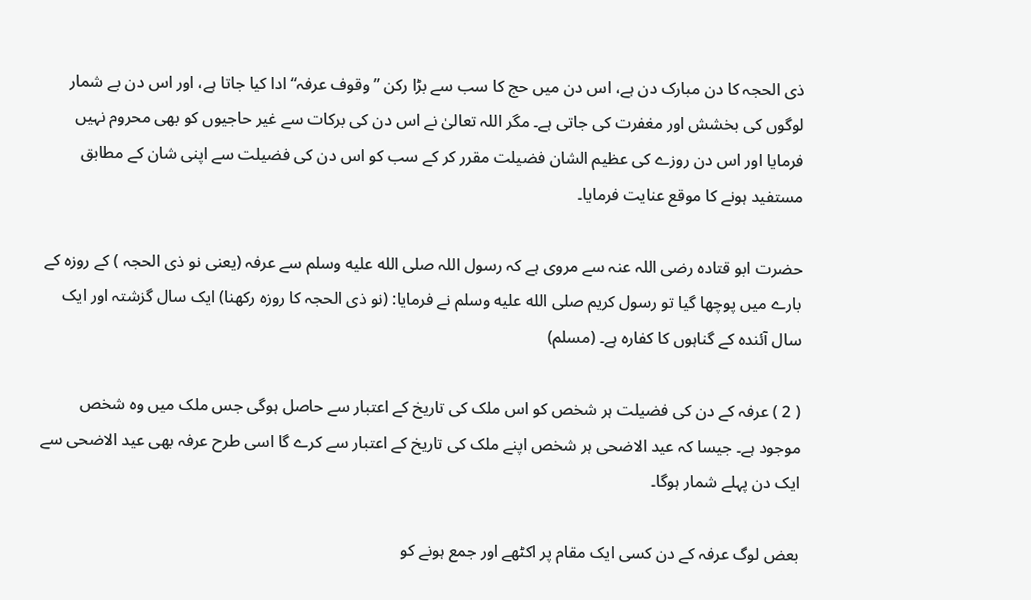ذی الحجہ کا دن مبارک دن ہے، اس دن میں حج کا سب سے بڑا رکن ”وقوف عرفہ“ ادا کیا جاتا ہے، اور اس دن بے شمار لوگوں کی بخشش اور مغفرت کی جاتی ہے۔ مگر اللہ تعالیٰ نے اس دن کی برکات سے غیر حاجیوں کو بھی محروم نہیں فرمایا اور اس دن روزے کی عظیم الشان فضیلت مقرر کر کے سب کو اس دن کی فضیلت سے اپنی شان کے مطابق مستفید ہونے کا موقع عنایت فرمایا۔

حضرت ابو قتادہ رضی اللہ عنہ سے مروی ہے کہ رسول اللہ صلى الله عليه وسلم سے عرفہ (یعنی نو ذی الحجہ ) کے روزہ کے بارے میں پوچھا گیا تو رسول کریم صلى الله عليه وسلم نے فرمایا: (نو ذی الحجہ کا روزہ رکھنا) ایک سال گزشتہ اور ایک سال آئندہ کے گناہوں کا کفارہ ہے۔ (مسلم)

( 2 ) عرفہ کے دن کی فضیلت ہر شخص کو اس ملک کی تاریخ کے اعتبار سے حاصل ہوگی جس ملک میں وہ شخص موجود ہے۔ جیسا کہ عید الاضحی ہر شخص اپنے ملک کی تاریخ کے اعتبار سے کرے گا اسی طرح عرفہ بھی عید الاضحی سے ایک دن پہلے شمار ہوگا۔

بعض لوگ عرفہ کے دن کسی ایک مقام پر اکٹھے اور جمع ہونے کو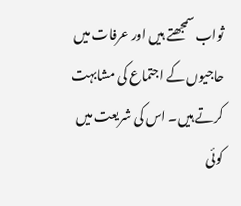ثواب سمجھتے ہیں اور عرفات میں حاجیوں کے اجتماع کی مشابہت کرتے ہیں۔ اس کی شریعت میں کوئی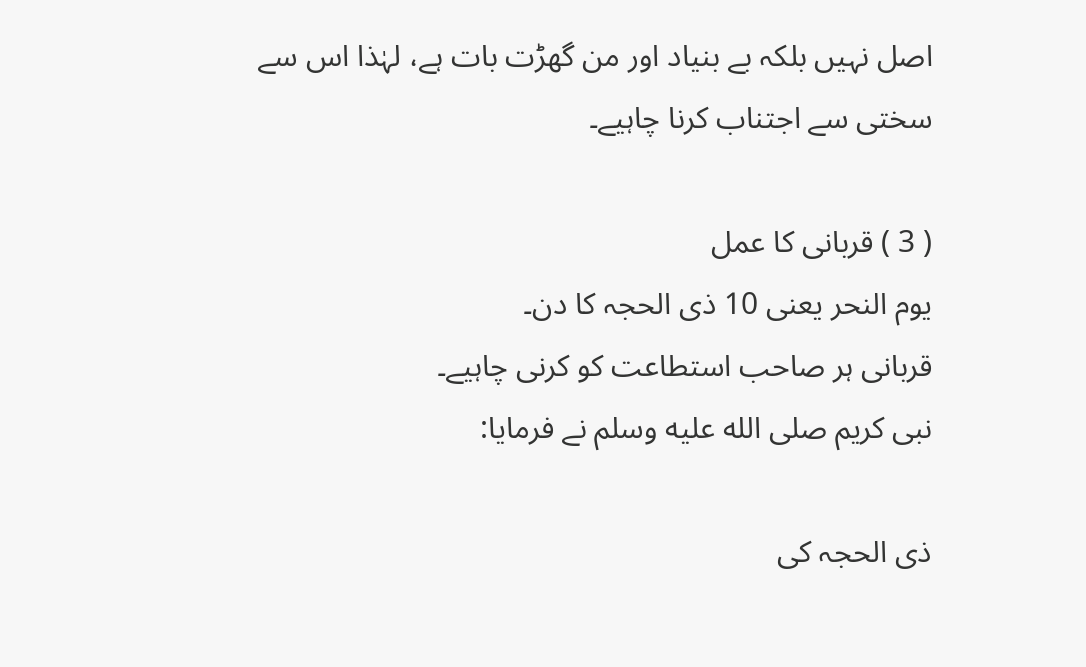اصل نہیں بلکہ بے بنیاد اور من گھڑت بات ہے، لہٰذا اس سے سختی سے اجتناب کرنا چاہیے۔

( 3 ) قربانی کا عمل
یوم النحر یعنی 10 ذی الحجہ کا دن۔
قربانی ہر صاحب استطاعت کو کرنی چاہیے۔
نبی کریم صلى الله عليه وسلم نے فرمایا:

ذی الحجہ کی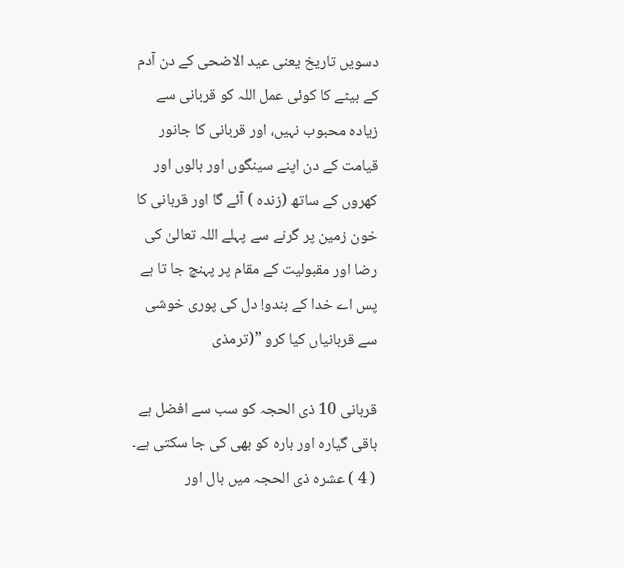دسویں تاریخ یعنی عید الاضحی کے دن آدم کے بیٹے کا کوئی عمل اللہ کو قربانی سے زیادہ محبوب نہیں، اور قربانی کا جانور قیامت کے دن اپنے سینگوں اور بالوں اور کھروں کے ساتھ (زندہ ) آئے گا اور قربانی کا خون زمین پر گرنے سے پہلے اللہ تعالیٰ کی رضا اور مقبولیت کے مقام پر پہنچ جا تا ہے پس اے خدا کے بندو! دل کی پوری خوشی سے قربانیاں کیا کرو ”(ترمذی

قربانی 10 ذی الحجہ کو سب سے افضل ہے باقی گیارہ اور بارہ کو بھی کی جا سکتی ہے۔
( 4 ) عشرہ ذی الحجہ میں بال اور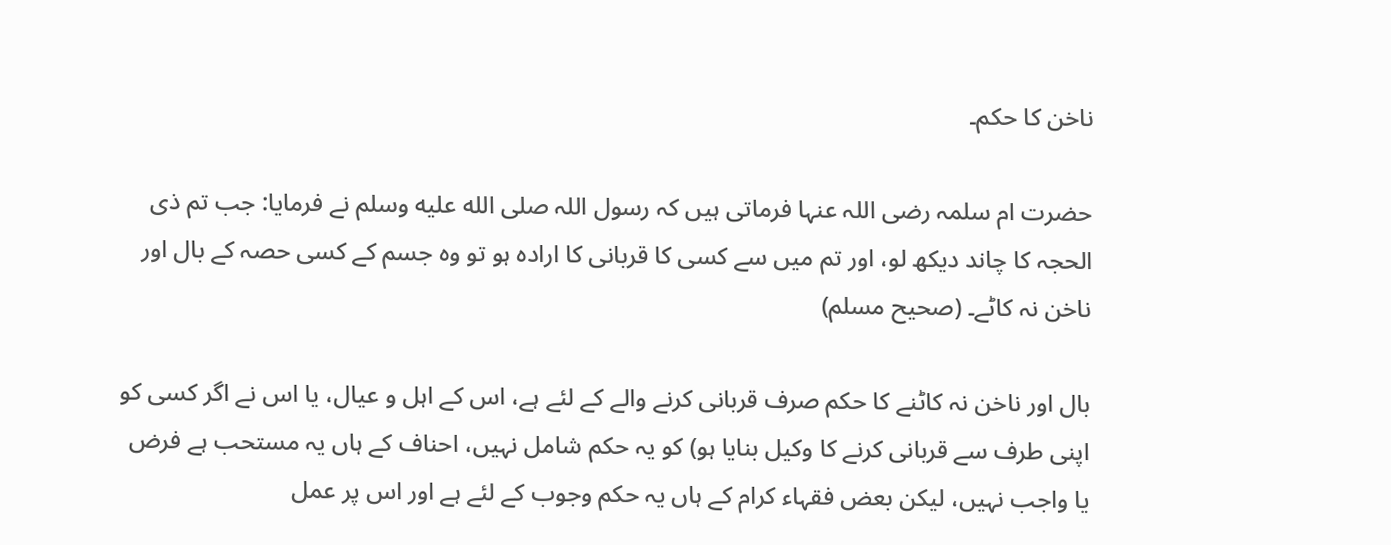ناخن کا حکم۔

حضرت ام سلمہ رضی اللہ عنہا فرماتی ہیں کہ رسول اللہ صلى الله عليه وسلم نے فرمایا: جب تم ذی الحجہ کا چاند دیکھ لو، اور تم میں سے کسی کا قربانی کا ارادہ ہو تو وہ جسم کے کسی حصہ کے بال اور ناخن نہ کاٹے۔ (صحیح مسلم)

بال اور ناخن نہ کاٹنے کا حکم صرف قربانی کرنے والے کے لئے ہے، اس کے اہل و عیال، یا اس نے اگر کسی کو اپنی طرف سے قربانی کرنے کا وکیل بنایا ہو) کو یہ حکم شامل نہیں، احناف کے ہاں یہ مستحب ہے فرض یا واجب نہیں، لیکن بعض فقہاء کرام کے ہاں یہ حکم وجوب کے لئے ہے اور اس پر عمل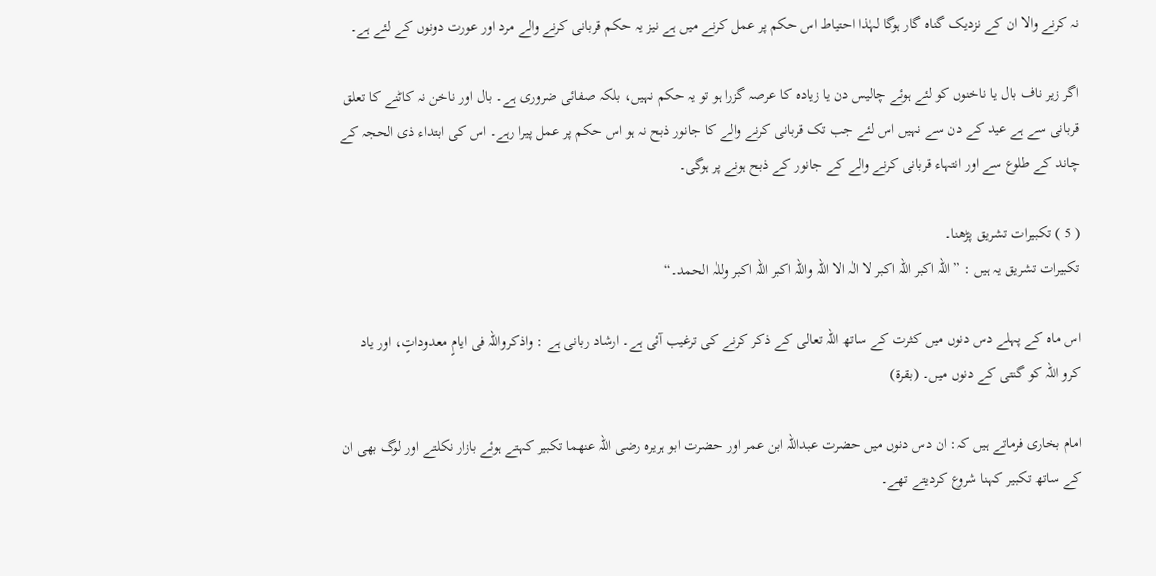نہ کرنے والا ان کے نزدیک گناہ گار ہوگا لہٰذا احتیاط اس حکم پر عمل کرنے میں ہے نیز یہ حکم قربانی کرنے والے مرد اور عورت دونوں کے لئے ہے۔

اگر زیر ناف بال یا ناخنوں کو لئے ہوئے چالیس دن یا زیادہ کا عرصہ گزرا ہو تو یہ حکم نہیں، بلکہ صفائی ضروری ہے۔ بال اور ناخن نہ کاٹنے کا تعلق قربانی سے ہے عید کے دن سے نہیں اس لئے جب تک قربانی کرنے والے کا جانور ذبح نہ ہو اس حکم پر عمل پیرا رہے۔ اس کی ابتداء ذی الحجہ کے چاند کے طلوع سے اور انتہاء قربانی کرنے والے کے جانور کے ذبح ہونے پر ہوگی۔

( 5 ) تکبیرات تشریق پڑھنا۔
تکبیرات تشریق یہ ہیں : ”اللہ اکبر اللہ اکبر لا الٰہ الا اللہ واللہ اکبر اللہ اکبر وللٰہ الحمد۔“

اس ماہ کے پہلے دس دنوں میں کثرت کے ساتھ اللہ تعالی کے ذکر کرنے کی ترغیب آئی ہے۔ ارشاد ربانی ہے : واذکرواللہ فی ایامٍ معدوداتٍ، اور یاد کرو اللہ کو گنتی کے دنوں میں۔ (بقرة)

امام بخاری فرماتے ہیں کہ: ان دس دنوں میں حضرت عبداللہ ابن عمر اور حضرت ابو ہریرہ رضی اللہ عنھما تکبیر کہتے ہوئے بازار نکلتے اور لوگ بھی ان کے ساتھ تکبیر کہنا شروع کردیتے تھے۔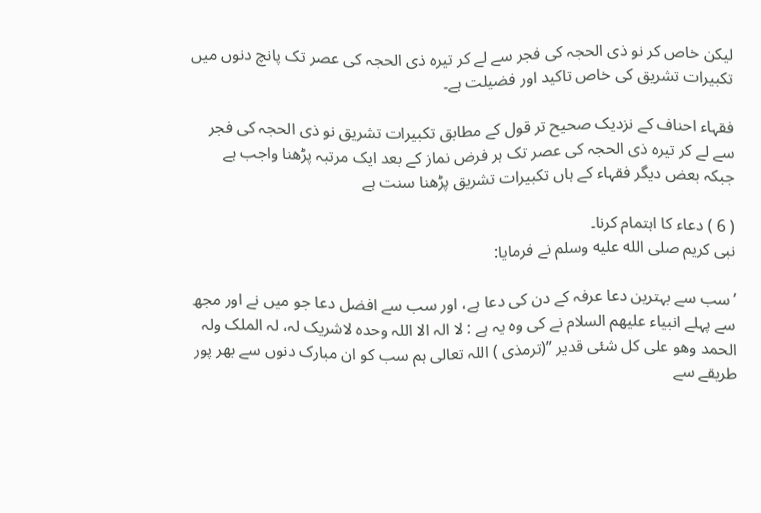لیکن خاص کر نو ذی الحجہ کی فجر سے لے کر تیرہ ذی الحجہ کی عصر تک پانچ دنوں میں تکبیرات تشریق کی خاص تاکید اور فضیلت ہے۔

فقہاء احناف کے نزدیک صحیح تر قول کے مطابق تکبیرات تشریق نو ذی الحجہ کی فجر سے لے کر تیرہ ذی الحجہ کی عصر تک ہر فرض نماز کے بعد ایک مرتبہ پڑھنا واجب ہے جبکہ بعض دیگر فقہاء کے ہاں تکبیرات تشریق پڑھنا سنت ہے

( 6 ) دعاء کا اہتمام کرنا۔
نبی کریم صلى الله عليه وسلم نے فرمایا:

’سب سے بہترین دعا عرفہ کے دن کی دعا ہے، اور سب سے افضل دعا جو میں نے اور مجھ سے پہلے انبیاء علیھم السلام نے کی وہ یہ ہے : لا الہ الا اللہ وحدہ لاشریک لہ، لہ الملک ولہ الحمد وھو علی کل شئی قدیر ”(ترمذی ) اللہ تعالی ہم سب کو ان مبارک دنوں سے بھر پور طریقے سے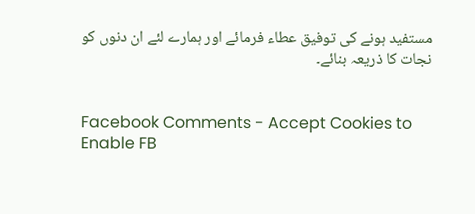مستفید ہونے کی توفیق عطاء فرمائے اور ہمارے لئے ان دنوں کو نجات کا ذریعہ بنائے۔


Facebook Comments - Accept Cookies to Enable FB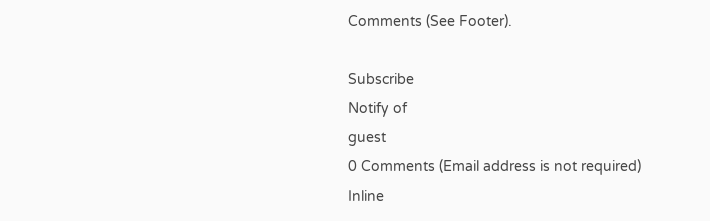Comments (See Footer).

Subscribe
Notify of
guest
0 Comments (Email address is not required)
Inline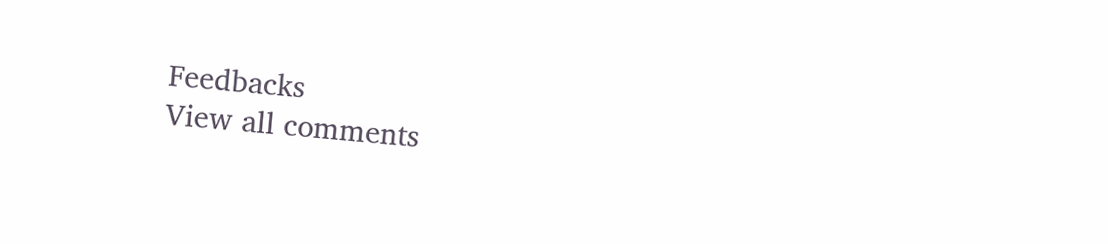Feedbacks
View all comments